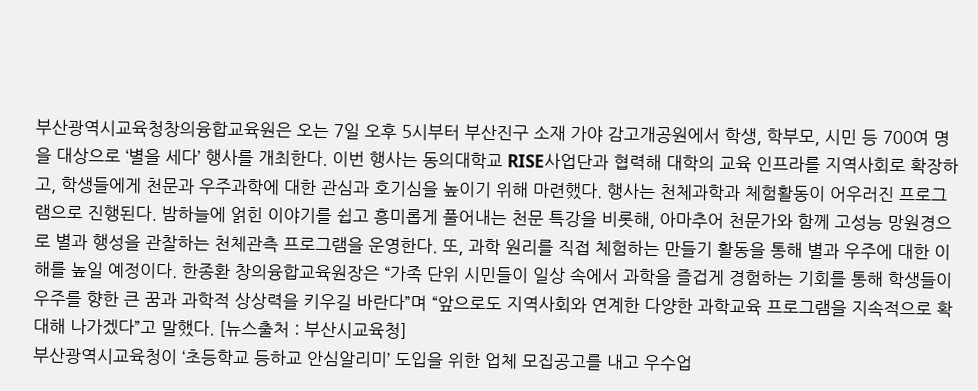부산광역시교육청창의융합교육원은 오는 7일 오후 5시부터 부산진구 소재 가야 감고개공원에서 학생, 학부모, 시민 등 700여 명을 대상으로 ‘별을 세다’ 행사를 개최한다. 이번 행사는 동의대학교 RISE사업단과 협력해 대학의 교육 인프라를 지역사회로 확장하고, 학생들에게 천문과 우주과학에 대한 관심과 호기심을 높이기 위해 마련했다. 행사는 천체과학과 체험활동이 어우러진 프로그램으로 진행된다. 밤하늘에 얽힌 이야기를 쉽고 흥미롭게 풀어내는 천문 특강을 비롯해, 아마추어 천문가와 함께 고성능 망원경으로 별과 행성을 관찰하는 천체관측 프로그램을 운영한다. 또, 과학 원리를 직접 체험하는 만들기 활동을 통해 별과 우주에 대한 이해를 높일 예정이다. 한종환 창의융합교육원장은 “가족 단위 시민들이 일상 속에서 과학을 즐겁게 경험하는 기회를 통해 학생들이 우주를 향한 큰 꿈과 과학적 상상력을 키우길 바란다”며 “앞으로도 지역사회와 연계한 다양한 과학교육 프로그램을 지속적으로 확대해 나가겠다”고 말했다. [뉴스출처 : 부산시교육청]
부산광역시교육청이 ‘초등학교 등하교 안심알리미’ 도입을 위한 업체 모집공고를 내고 우수업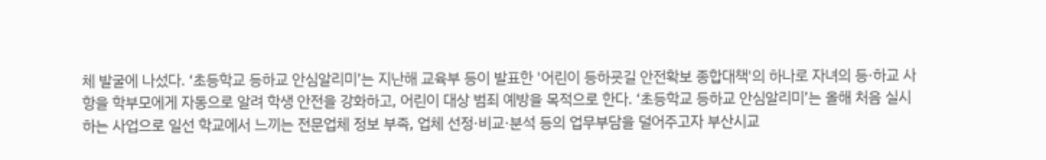체 발굴에 나섰다. ‘초등학교 등하교 안심알리미’는 지난해 교육부 등이 발표한 '어린이 등하굣길 안전확보 종합대책'의 하나로 자녀의 등·하교 사항을 학부모에게 자동으로 알려 학생 안전을 강화하고, 어린이 대상 범죄 예방을 목적으로 한다. ‘초등학교 등하교 안심알리미’는 올해 처음 실시하는 사업으로 일선 학교에서 느끼는 전문업체 정보 부족, 업체 선정·비교·분석 등의 업무부담을 덜어주고자 부산시교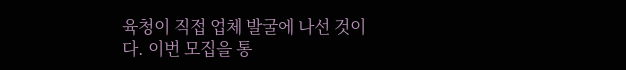육청이 직접 업체 발굴에 나선 것이다. 이번 모집을 통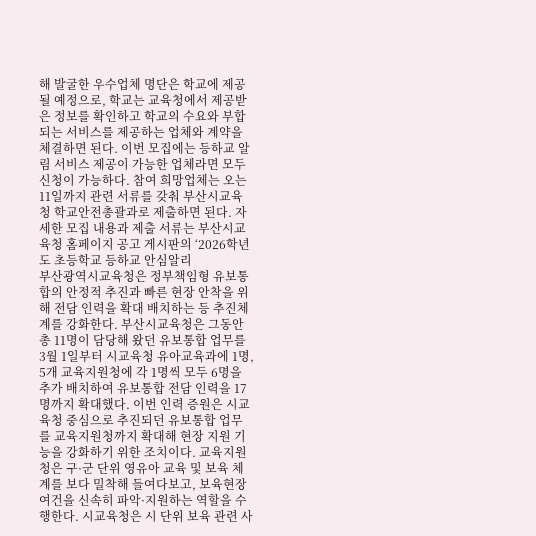해 발굴한 우수업체 명단은 학교에 제공될 예정으로, 학교는 교육청에서 제공받은 정보를 확인하고 학교의 수요와 부합되는 서비스를 제공하는 업체와 계약을 체결하면 된다. 이번 모집에는 등하교 알림 서비스 제공이 가능한 업체라면 모두 신청이 가능하다. 참여 희망업체는 오는 11일까지 관련 서류를 갖춰 부산시교육청 학교안전총괄과로 제출하면 된다. 자세한 모집 내용과 제출 서류는 부산시교육청 홈페이지 공고 게시판의 ‘2026학년도 초등학교 등하교 안심알리
부산광역시교육청은 정부책임형 유보통합의 안정적 추진과 빠른 현장 안착을 위해 전담 인력을 확대 배치하는 등 추진체계를 강화한다. 부산시교육청은 그동안 총 11명이 담당해 왔던 유보통합 업무를 3월 1일부터 시교육청 유아교육과에 1명, 5개 교육지원청에 각 1명씩 모두 6명을 추가 배치하여 유보통합 전담 인력을 17명까지 확대했다. 이번 인력 증원은 시교육청 중심으로 추진되던 유보통합 업무를 교육지원청까지 확대해 현장 지원 기능을 강화하기 위한 조치이다. 교육지원청은 구·군 단위 영유아 교육 및 보육 체계를 보다 밀착해 들여다보고, 보육현장 여건을 신속히 파악·지원하는 역할을 수행한다. 시교육청은 시 단위 보육 관련 사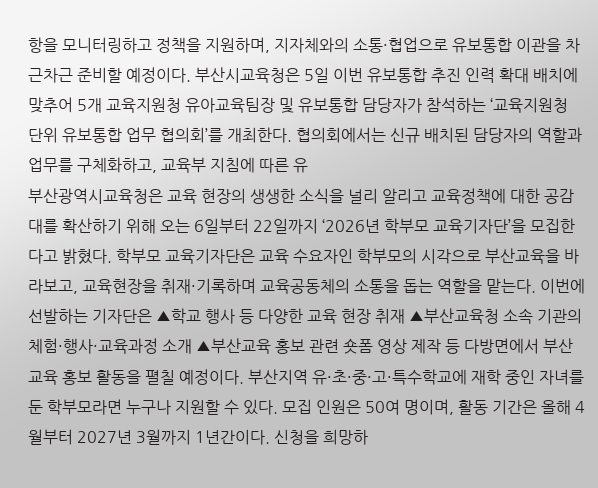항을 모니터링하고 정책을 지원하며, 지자체와의 소통·협업으로 유보통합 이관을 차근차근 준비할 예정이다. 부산시교육청은 5일 이번 유보통합 추진 인력 확대 배치에 맞추어 5개 교육지원청 유아교육팀장 및 유보통합 담당자가 참석하는 ‘교육지원청 단위 유보통합 업무 협의회’를 개최한다. 협의회에서는 신규 배치된 담당자의 역할과 업무를 구체화하고, 교육부 지침에 따른 유
부산광역시교육청은 교육 현장의 생생한 소식을 널리 알리고 교육정책에 대한 공감대를 확산하기 위해 오는 6일부터 22일까지 ‘2026년 학부모 교육기자단’을 모집한다고 밝혔다. 학부모 교육기자단은 교육 수요자인 학부모의 시각으로 부산교육을 바라보고, 교육현장을 취재·기록하며 교육공동체의 소통을 돕는 역할을 맡는다. 이번에 선발하는 기자단은 ▲학교 행사 등 다양한 교육 현장 취재 ▲부산교육청 소속 기관의 체험·행사·교육과정 소개 ▲부산교육 홍보 관련 숏폼 영상 제작 등 다방면에서 부산교육 홍보 활동을 펼칠 예정이다. 부산지역 유·초·중·고·특수학교에 재학 중인 자녀를 둔 학부모라면 누구나 지원할 수 있다. 모집 인원은 50여 명이며, 활동 기간은 올해 4월부터 2027년 3월까지 1년간이다. 신청을 희망하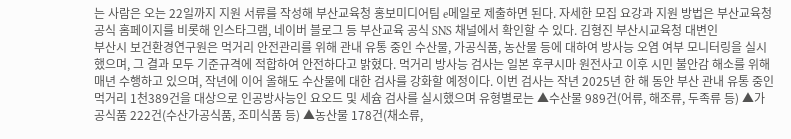는 사람은 오는 22일까지 지원 서류를 작성해 부산교육청 홍보미디어팀 e메일로 제출하면 된다. 자세한 모집 요강과 지원 방법은 부산교육청 공식 홈페이지를 비롯해 인스타그램, 네이버 블로그 등 부산교육 공식 SNS 채널에서 확인할 수 있다. 김형진 부산시교육청 대변인
부산시 보건환경연구원은 먹거리 안전관리를 위해 관내 유통 중인 수산물, 가공식품, 농산물 등에 대하여 방사능 오염 여부 모니터링을 실시했으며, 그 결과 모두 기준규격에 적합하여 안전하다고 밝혔다. 먹거리 방사능 검사는 일본 후쿠시마 원전사고 이후 시민 불안감 해소를 위해 매년 수행하고 있으며, 작년에 이어 올해도 수산물에 대한 검사를 강화할 예정이다. 이번 검사는 작년 2025년 한 해 동안 부산 관내 유통 중인 먹거리 1천389건을 대상으로 인공방사능인 요오드 및 세슘 검사를 실시했으며 유형별로는 ▲수산물 989건(어류, 해조류, 두족류 등) ▲가공식품 222건(수산가공식품, 조미식품 등) ▲농산물 178건(채소류,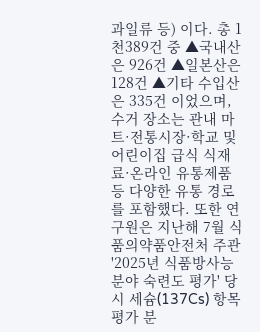과일류 등) 이다. 총 1천389건 중 ▲국내산은 926건 ▲일본산은 128건 ▲기타 수입산은 335건 이었으며, 수거 장소는 관내 마트·전통시장·학교 및 어린이집 급식 식재료·온라인 유통제품 등 다양한 유통 경로를 포함했다. 또한 연구원은 지난해 7월 식품의약품안전처 주관 '2025년 식품방사능 분야 숙련도 평가' 당시 세슘(137Cs) 항목 평가 분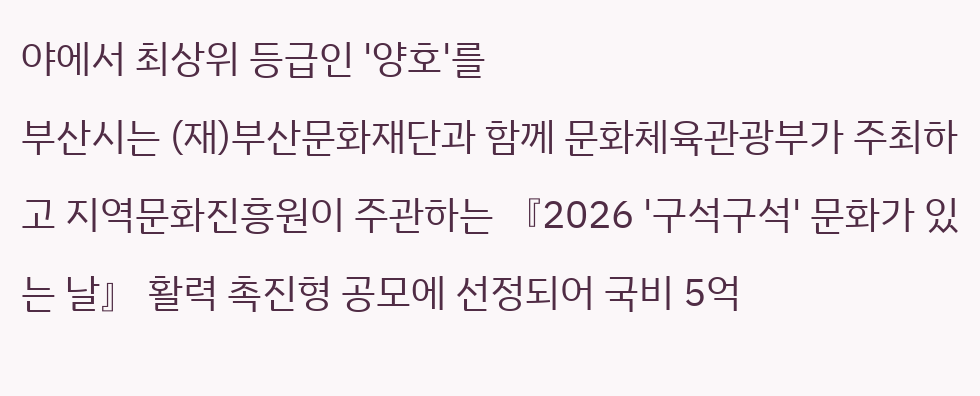야에서 최상위 등급인 '양호'를
부산시는 (재)부산문화재단과 함께 문화체육관광부가 주최하고 지역문화진흥원이 주관하는 『2026 '구석구석' 문화가 있는 날』 활력 촉진형 공모에 선정되어 국비 5억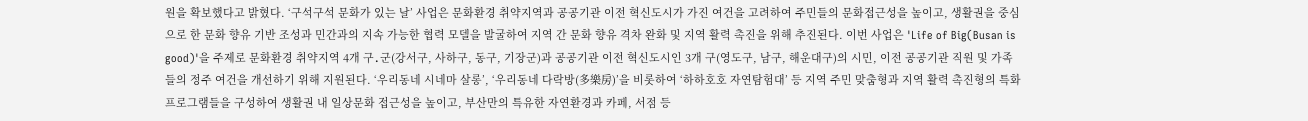원을 확보했다고 밝혔다. ‘구석구석 문화가 있는 날’ 사업은 문화환경 취약지역과 공공기관 이전 혁신도시가 가진 여건을 고려하여 주민들의 문화접근성을 높이고, 생활권을 중심으로 한 문화 향유 기반 조성과 민간과의 지속 가능한 협력 모델을 발굴하여 지역 간 문화 향유 격차 완화 및 지역 활력 촉진을 위해 추진된다. 이번 사업은 'Life of Big(Busan is good)'을 주제로 문화환경 취약지역 4개 구․군(강서구, 사하구, 동구, 기장군)과 공공기관 이전 혁신도시인 3개 구(영도구, 남구, 해운대구)의 시민, 이전 공공기관 직원 및 가족들의 정주 여건을 개선하기 위해 지원된다. ‘우리동네 시네마 살롱’, ‘우리동네 다락방(多樂房)’을 비롯하여 ‘하하호호 자연탐험대’ 등 지역 주민 맞춤형과 지역 활력 촉진형의 특화 프로그램들을 구성하여 생활권 내 일상문화 접근성을 높이고, 부산만의 특유한 자연환경과 카페, 서점 등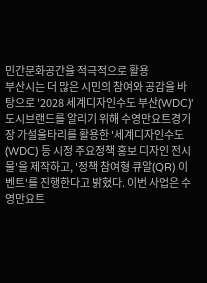민간문화공간을 적극적으로 활용
부산시는 더 많은 시민의 참여와 공감을 바탕으로 '2028 세계디자인수도 부산(WDC)' 도시브랜드를 알리기 위해 수영만요트경기장 가설울타리를 활용한 '세계디자인수도(WDC) 등 시정 주요정책 홍보 디자인 전시물'을 제작하고, '정책 참여형 큐알(QR) 이벤트'를 진행한다고 밝혔다. 이번 사업은 수영만요트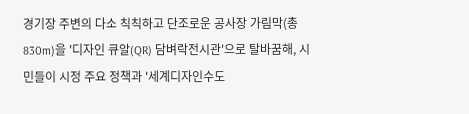경기장 주변의 다소 칙칙하고 단조로운 공사장 가림막(총 830m)을 '디자인 큐알(QR) 담벼락전시관'으로 탈바꿈해, 시민들이 시정 주요 정책과 '세계디자인수도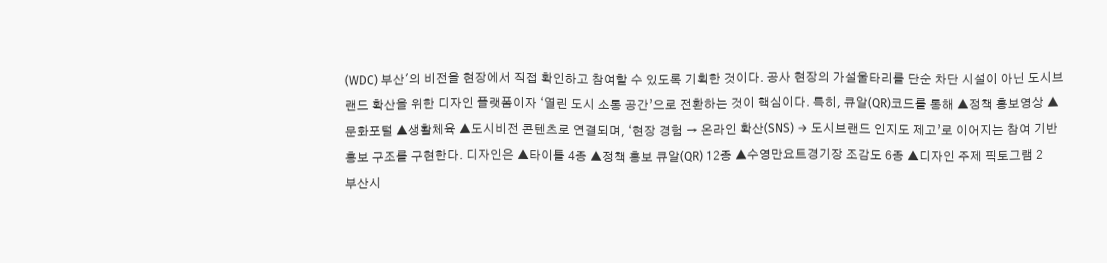(WDC) 부산'의 비전을 현장에서 직접 확인하고 참여할 수 있도록 기획한 것이다. 공사 현장의 가설울타리를 단순 차단 시설이 아닌 도시브랜드 확산을 위한 디자인 플랫폼이자 ‘열린 도시 소통 공간’으로 전환하는 것이 핵심이다. 특히, 큐알(QR)코드를 통해 ▲정책 홍보영상 ▲문화포털 ▲생활체육 ▲도시비전 콘텐츠로 연결되며, ‘현장 경험 → 온라인 확산(SNS) → 도시브랜드 인지도 제고’로 이어지는 참여 기반 홍보 구조를 구현한다. 디자인은 ▲타이틀 4종 ▲정책 홍보 큐알(QR) 12종 ▲수영만요트경기장 조감도 6종 ▲디자인 주제 픽토그램 2
부산시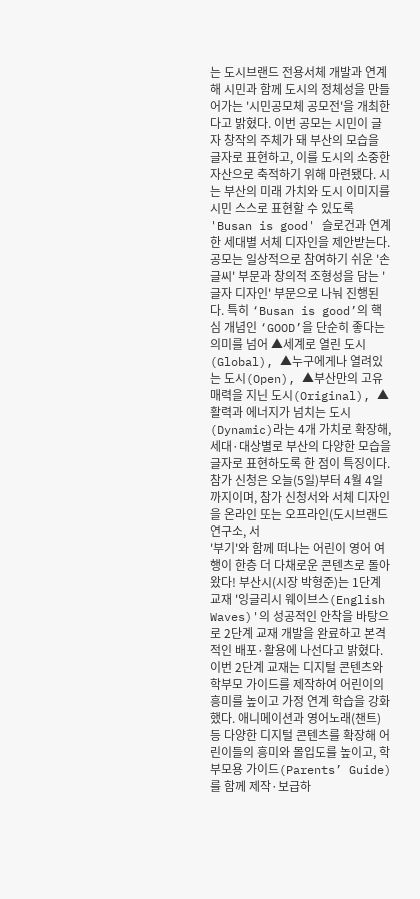는 도시브랜드 전용서체 개발과 연계해 시민과 함께 도시의 정체성을 만들어가는 '시민공모체 공모전'을 개최한다고 밝혔다. 이번 공모는 시민이 글자 창작의 주체가 돼 부산의 모습을 글자로 표현하고, 이를 도시의 소중한 자산으로 축적하기 위해 마련됐다. 시는 부산의 미래 가치와 도시 이미지를 시민 스스로 표현할 수 있도록 'Busan is good' 슬로건과 연계한 세대별 서체 디자인을 제안받는다. 공모는 일상적으로 참여하기 쉬운 '손 글씨' 부문과 창의적 조형성을 담는 '글자 디자인' 부문으로 나눠 진행된다. 특히 ‘Busan is good’의 핵심 개념인 ‘GOOD’을 단순히 좋다는 의미를 넘어 ▲세계로 열린 도시(Global), ▲누구에게나 열려있는 도시(Open), ▲부산만의 고유 매력을 지닌 도시(Original), ▲활력과 에너지가 넘치는 도시(Dynamic)라는 4개 가치로 확장해, 세대·대상별로 부산의 다양한 모습을 글자로 표현하도록 한 점이 특징이다. 참가 신청은 오늘(5일)부터 4월 4일까지이며, 참가 신청서와 서체 디자인을 온라인 또는 오프라인(도시브랜드연구소, 서
'부기'와 함께 떠나는 어린이 영어 여행이 한층 더 다채로운 콘텐츠로 돌아왔다! 부산시(시장 박형준)는 1단계 교재 '잉글리시 웨이브스(English Waves)'의 성공적인 안착을 바탕으로 2단계 교재 개발을 완료하고 본격적인 배포·활용에 나선다고 밝혔다. 이번 2단계 교재는 디지털 콘텐츠와 학부모 가이드를 제작하여 어린이의 흥미를 높이고 가정 연계 학습을 강화했다. 애니메이션과 영어노래(챈트) 등 다양한 디지털 콘텐츠를 확장해 어린이들의 흥미와 몰입도를 높이고, 학부모용 가이드(Parents’ Guide)를 함께 제작·보급하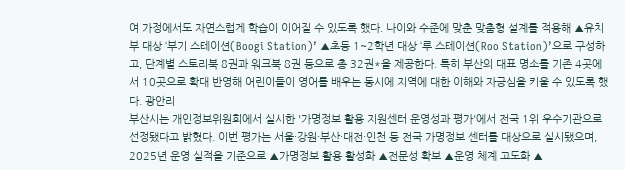여 가정에서도 자연스럽게 학습이 이어질 수 있도록 했다. 나이와 수준에 맞춘 맞춤형 설계를 적용해 ▲유치부 대상 ‘부기 스테이션(Boogi Station)’ ▲초등 1~2학년 대상 ‘루 스테이션(Roo Station)’으로 구성하고, 단계별 스토리북 8권과 워크북 8권 등으로 총 32권*을 제공한다. 특히 부산의 대표 명소를 기존 4곳에서 10곳으로 확대 반영해 어린이들이 영어를 배우는 동시에 지역에 대한 이해와 자긍심을 키울 수 있도록 했다. 광안리
부산시는 개인정보위원회에서 실시한 '가명정보 활용 지원센터 운영성과 평가'에서 전국 1위 우수기관으로 선정됐다고 밝혔다. 이번 평가는 서울·강원·부산·대전·인천 등 전국 가명정보 센터를 대상으로 실시됐으며, 2025년 운영 실적을 기준으로 ▲가명정보 활용 활성화 ▲전문성 확보 ▲운영 체계 고도화 ▲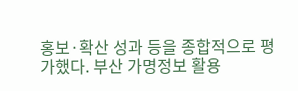홍보·확산 성과 등을 종합적으로 평가했다. 부산 가명정보 활용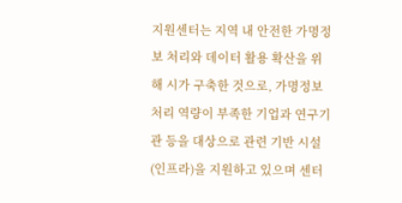지원센터는 지역 내 안전한 가명정보 처리와 데이터 활용 확산을 위해 시가 구축한 것으로, 가명정보 처리 역량이 부족한 기업과 연구기관 등을 대상으로 관련 기반 시설(인프라)을 지원하고 있으며 센터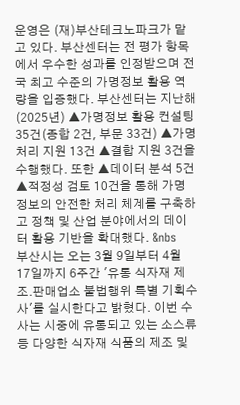운영은 (재)부산테크노파크가 맡고 있다. 부산센터는 전 평가 항목에서 우수한 성과를 인정받으며 전국 최고 수준의 가명정보 활용 역량을 입증했다. 부산센터는 지난해(2025년) ▲가명정보 활용 컨설팅 35건(종합 2건, 부문 33건) ▲가명처리 지원 13건 ▲결합 지원 3건을 수행했다. 또한 ▲데이터 분석 5건 ▲적정성 검토 10건을 통해 가명정보의 안전한 처리 체계를 구축하고 정책 및 산업 분야에서의 데이터 활용 기반을 확대했다. &nbs
부산시는 오는 3월 9일부터 4월 17일까지 6주간 '유통 식자재 제조․판매업소 불법행위 특별 기획수사'를 실시한다고 밝혔다. 이번 수사는 시중에 유통되고 있는 소스류 등 다양한 식자재 식품의 제조 및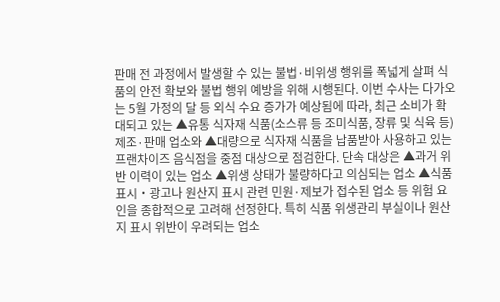판매 전 과정에서 발생할 수 있는 불법·비위생 행위를 폭넓게 살펴 식품의 안전 확보와 불법 행위 예방을 위해 시행된다. 이번 수사는 다가오는 5월 가정의 달 등 외식 수요 증가가 예상됨에 따라, 최근 소비가 확대되고 있는 ▲유통 식자재 식품(소스류 등 조미식품, 장류 및 식육 등) 제조·판매 업소와 ▲대량으로 식자재 식품을 납품받아 사용하고 있는 프랜차이즈 음식점을 중점 대상으로 점검한다. 단속 대상은 ▲과거 위반 이력이 있는 업소 ▲위생 상태가 불량하다고 의심되는 업소 ▲식품 표시‧광고나 원산지 표시 관련 민원·제보가 접수된 업소 등 위험 요인을 종합적으로 고려해 선정한다. 특히 식품 위생관리 부실이나 원산지 표시 위반이 우려되는 업소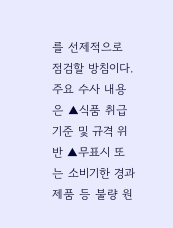를 선제적으로 점검할 방침이다. 주요 수사 내용은 ▲식품 취급 기준 및 규격 위반 ▲무표시 또는 소비기한 경과제품 등 불량 원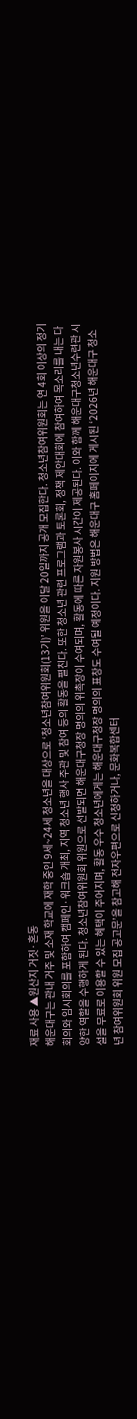재료 사용 ▲원산지 거짓·혼동
해운대구는 관내 거주 및 소재 학교에 재학 중인 9세~24세 청소년을 대상으로 ‘청소년참여위원회(13기)’ 위원을 이달 20일까지 공개 모집한다. 청소년참여위원회는 연 4회 이상의 정기회의와 임시회의를 포함하여 캠페인·워크숍 개최, 지역 청소년 행사 주관 및 참여 등의 활동을 펼친다. 또한 청소년 관련 프로그램과 토론회, 정책 제안대회에 참여하여 목소리를 내는 다양한 역할을 수행하게 된다. 청소년참여위원회 위원으로 선발되면 해운대구청장 명의의 위촉장이 수여되며, 활동에 따른 자원봉사 시간이 제공된다. 이와 함께 해운대구청소년수련관 시설을 무료로 이용할 수 있는 혜택이 주어지며, 활동 우수 청소년에게는 해운대구청장 명의의 표창도 수여될 예정이다. 지원 방법은 해운대구 홈페이지에 게시된 ‘2026년 해운대구 청소년 참여위원회 위원 모집 공고문’을 참고해 전자우편으로 신청하거나, 문화복합센터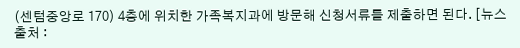(센텀중앙로 170) 4층에 위치한 가족복지과에 방문해 신청서류를 제출하면 된다. [뉴스출처 :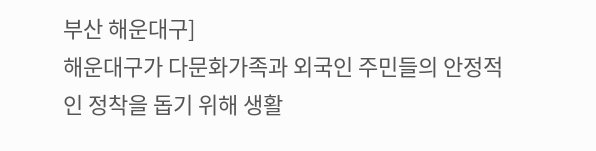부산 해운대구]
해운대구가 다문화가족과 외국인 주민들의 안정적인 정착을 돕기 위해 생활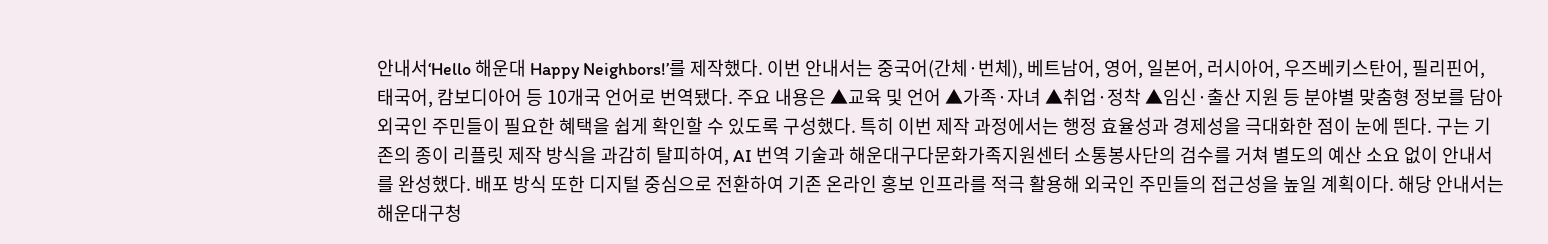안내서‘Hello 해운대 Happy Neighbors!’를 제작했다. 이번 안내서는 중국어(간체·번체), 베트남어, 영어, 일본어, 러시아어, 우즈베키스탄어, 필리핀어, 태국어, 캄보디아어 등 10개국 언어로 번역됐다. 주요 내용은 ▲교육 및 언어 ▲가족·자녀 ▲취업·정착 ▲임신·출산 지원 등 분야별 맞춤형 정보를 담아 외국인 주민들이 필요한 혜택을 쉽게 확인할 수 있도록 구성했다. 특히 이번 제작 과정에서는 행정 효율성과 경제성을 극대화한 점이 눈에 띈다. 구는 기존의 종이 리플릿 제작 방식을 과감히 탈피하여, AI 번역 기술과 해운대구다문화가족지원센터 소통봉사단의 검수를 거쳐 별도의 예산 소요 없이 안내서를 완성했다. 배포 방식 또한 디지털 중심으로 전환하여 기존 온라인 홍보 인프라를 적극 활용해 외국인 주민들의 접근성을 높일 계획이다. 해당 안내서는 해운대구청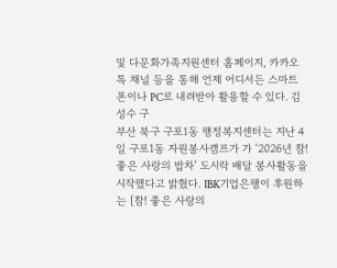및 다문화가족지원센터 홈페이지, 카카오톡 채널 등을 통해 언제 어디서든 스마트폰이나 PC로 내려받아 활용할 수 있다. 김성수 구
부산 북구 구포1동 행정복지센터는 지난 4일 구포1동 자원봉사캠프가 가 ‘2026년 참! 좋은 사랑의 밥차’ 도시락 배달 봉사활동을 시작했다고 밝혔다. IBK기업은행이 후원하는 [참! 좋은 사랑의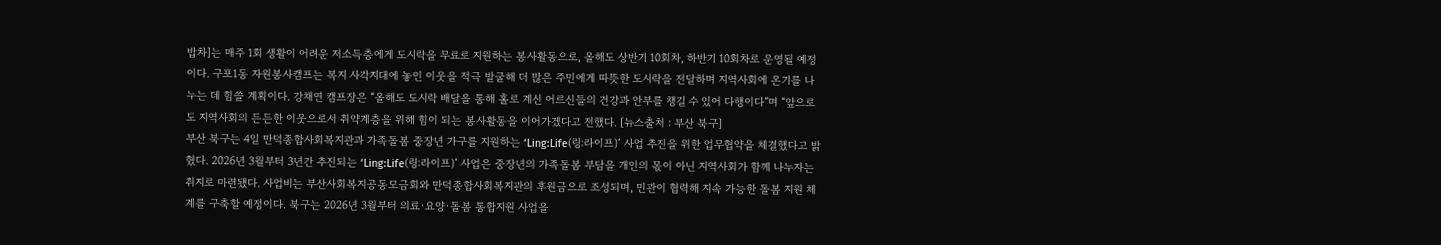밥차]는 매주 1회 생활이 어려운 저소득층에게 도시락을 무료로 지원하는 봉사활동으로, 올해도 상반기 10회차, 하반기 10회차로 운영될 예정이다. 구포1동 자원봉사캠프는 복지 사각지대에 놓인 이웃을 적극 발굴해 더 많은 주민에게 따뜻한 도시락을 전달하며 지역사회에 온기를 나누는 데 힘쓸 계획이다. 강채연 캠프장은 “올해도 도시락 배달을 통해 홀로 계신 어르신들의 건강과 안부를 챙길 수 있어 다행이다”며 “앞으로도 지역사회의 든든한 이웃으로서 취약계층을 위해 힘이 되는 봉사활동을 이어가겠다고 전했다. [뉴스출처 : 부산 북구]
부산 북구는 4일 만덕종합사회복지관과 가족돌봄 중장년 가구를 지원하는 ‘Ling:Life(링:라이프)’ 사업 추진을 위한 업무협약을 체결했다고 밝혔다. 2026년 3월부터 3년간 추진되는 ‘Ling:Life(링:라이프)’ 사업은 중장년의 가족돌봄 부담을 개인의 몫이 아닌 지역사회가 함께 나누자는 취지로 마련됐다. 사업비는 부산사회복지공동모금회와 만덕종합사회복지관의 후원금으로 조성되며, 민관이 협력해 지속 가능한 돌봄 지원 체계를 구축할 예정이다. 북구는 2026년 3월부터 의료·요양·돌봄 통합지원 사업을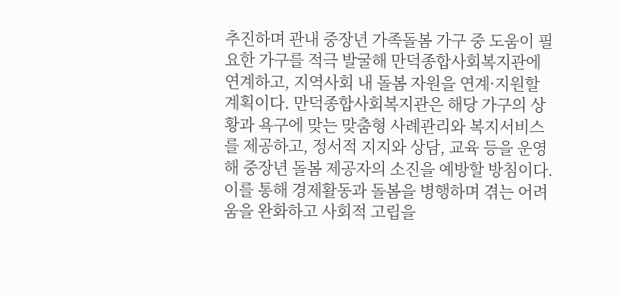추진하며 관내 중장년 가족돌봄 가구 중 도움이 필요한 가구를 적극 발굴해 만덕종합사회복지관에 연계하고, 지역사회 내 돌봄 자원을 연계·지원할 계획이다. 만덕종합사회복지관은 해당 가구의 상황과 욕구에 맞는 맞춤형 사례관리와 복지서비스를 제공하고, 정서적 지지와 상담, 교육 등을 운영해 중장년 돌봄 제공자의 소진을 예방할 방침이다. 이를 통해 경제활동과 돌봄을 병행하며 겪는 어려움을 완화하고 사회적 고립을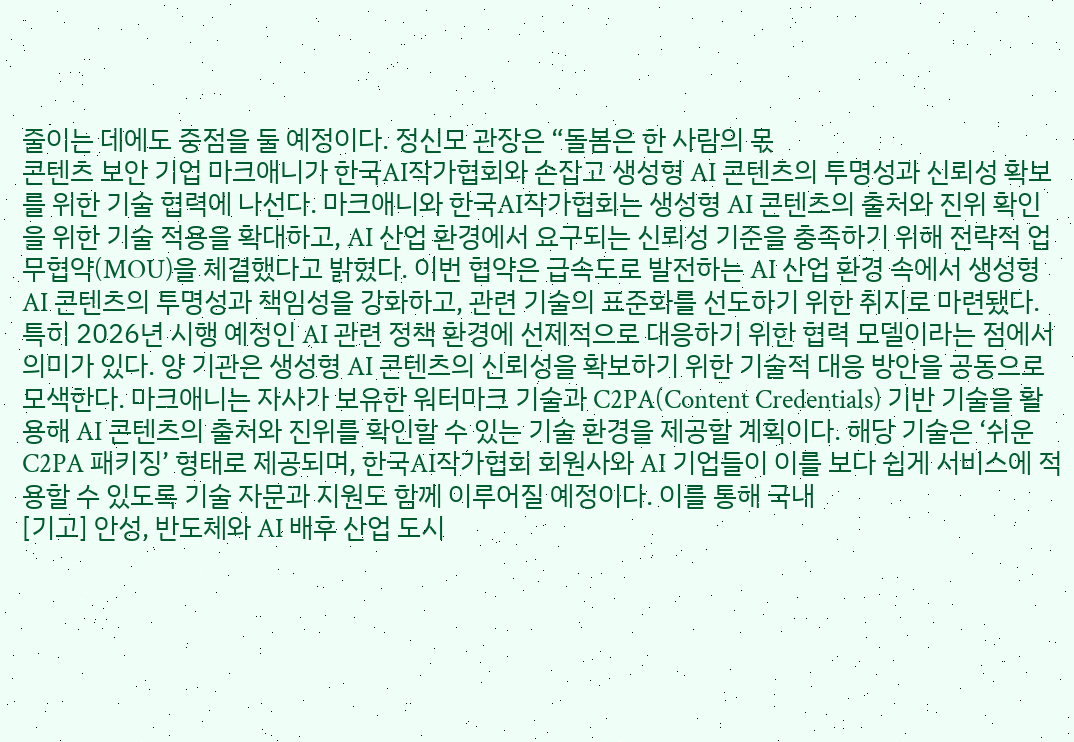줄이는 데에도 중점을 둘 예정이다. 정신모 관장은 “돌봄은 한 사람의 몫
콘텐츠 보안 기업 마크애니가 한국AI작가협회와 손잡고 생성형 AI 콘텐츠의 투명성과 신뢰성 확보를 위한 기술 협력에 나선다. 마크애니와 한국AI작가협회는 생성형 AI 콘텐츠의 출처와 진위 확인을 위한 기술 적용을 확대하고, AI 산업 환경에서 요구되는 신뢰성 기준을 충족하기 위해 전략적 업무협약(MOU)을 체결했다고 밝혔다. 이번 협약은 급속도로 발전하는 AI 산업 환경 속에서 생성형 AI 콘텐츠의 투명성과 책임성을 강화하고, 관련 기술의 표준화를 선도하기 위한 취지로 마련됐다. 특히 2026년 시행 예정인 AI 관련 정책 환경에 선제적으로 대응하기 위한 협력 모델이라는 점에서 의미가 있다. 양 기관은 생성형 AI 콘텐츠의 신뢰성을 확보하기 위한 기술적 대응 방안을 공동으로 모색한다. 마크애니는 자사가 보유한 워터마크 기술과 C2PA(Content Credentials) 기반 기술을 활용해 AI 콘텐츠의 출처와 진위를 확인할 수 있는 기술 환경을 제공할 계획이다. 해당 기술은 ‘쉬운 C2PA 패키징’ 형태로 제공되며, 한국AI작가협회 회원사와 AI 기업들이 이를 보다 쉽게 서비스에 적용할 수 있도록 기술 자문과 지원도 함께 이루어질 예정이다. 이를 통해 국내
[기고] 안성, 반도체와 AI 배후 산업 도시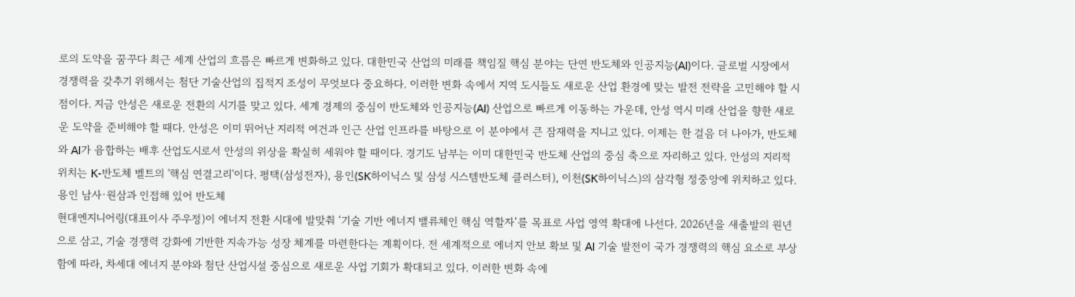로의 도약을 꿈꾸다 최근 세계 산업의 흐름은 빠르게 변화하고 있다. 대한민국 산업의 미래를 책임질 핵심 분야는 단연 반도체와 인공지능(AI)이다. 글로벌 시장에서 경쟁력을 갖추기 위해서는 첨단 기술산업의 집적지 조성이 무엇보다 중요하다. 이러한 변화 속에서 지역 도시들도 새로운 산업 환경에 맞는 발전 전략을 고민해야 할 시점이다. 지금 안성은 새로운 전환의 시기를 맞고 있다. 세계 경제의 중심이 반도체와 인공지능(AI) 산업으로 빠르게 이동하는 가운데, 안성 역시 미래 산업을 향한 새로운 도약을 준비해야 할 때다. 안성은 이미 뛰어난 지리적 여건과 인근 산업 인프라를 바탕으로 이 분야에서 큰 잠재력을 지니고 있다. 이제는 한 걸음 더 나아가, 반도체와 AI가 융합하는 배후 산업도시로서 안성의 위상을 확실히 세워야 할 때이다. 경기도 남부는 이미 대한민국 반도체 산업의 중심 축으로 자리하고 있다. 안성의 지리적 위치는 K-반도체 벨트의 '핵심 연결고리'이다. 평택(삼성전자), 용인(SK하이닉스 및 삼성 시스템반도체 클러스터), 이천(SK하이닉스)의 삼각형 정중앙에 위치하고 있다. 용인 남사·원삼과 인접해 있어 반도체
현대엔지니어링(대표이사 주우정)이 에너지 전환 시대에 발맞춰 ‘기술 기반 에너지 밸류체인 핵심 역할자’를 목표로 사업 영역 확대에 나선다. 2026년을 새출발의 원년으로 삼고, 기술 경쟁력 강화에 기반한 지속가능 성장 체계를 마련한다는 계획이다. 전 세계적으로 에너지 안보 확보 및 AI 기술 발전이 국가 경쟁력의 핵심 요소로 부상함에 따라, 차세대 에너지 분야와 첨단 산업시설 중심으로 새로운 사업 기회가 확대되고 있다. 이러한 변화 속에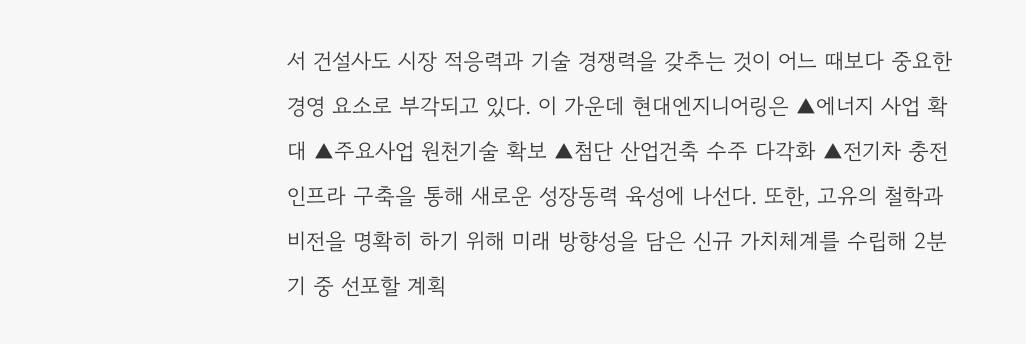서 건설사도 시장 적응력과 기술 경쟁력을 갖추는 것이 어느 때보다 중요한 경영 요소로 부각되고 있다. 이 가운데 현대엔지니어링은 ▲에너지 사업 확대 ▲주요사업 원천기술 확보 ▲첨단 산업건축 수주 다각화 ▲전기차 충전 인프라 구축을 통해 새로운 성장동력 육성에 나선다. 또한, 고유의 철학과 비전을 명확히 하기 위해 미래 방향성을 담은 신규 가치체계를 수립해 2분기 중 선포할 계획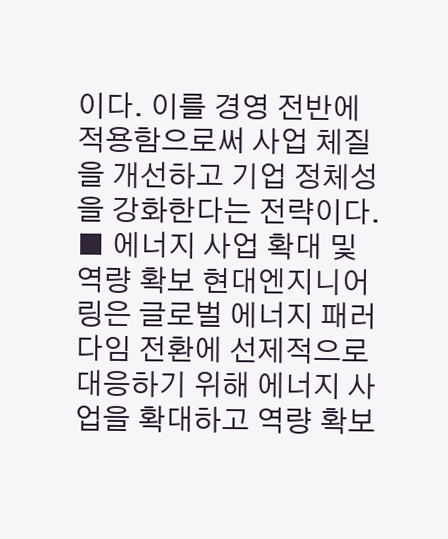이다. 이를 경영 전반에 적용함으로써 사업 체질을 개선하고 기업 정체성을 강화한다는 전략이다. ■ 에너지 사업 확대 및 역량 확보 현대엔지니어링은 글로벌 에너지 패러다임 전환에 선제적으로 대응하기 위해 에너지 사업을 확대하고 역량 확보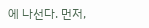에 나선다. 먼저,